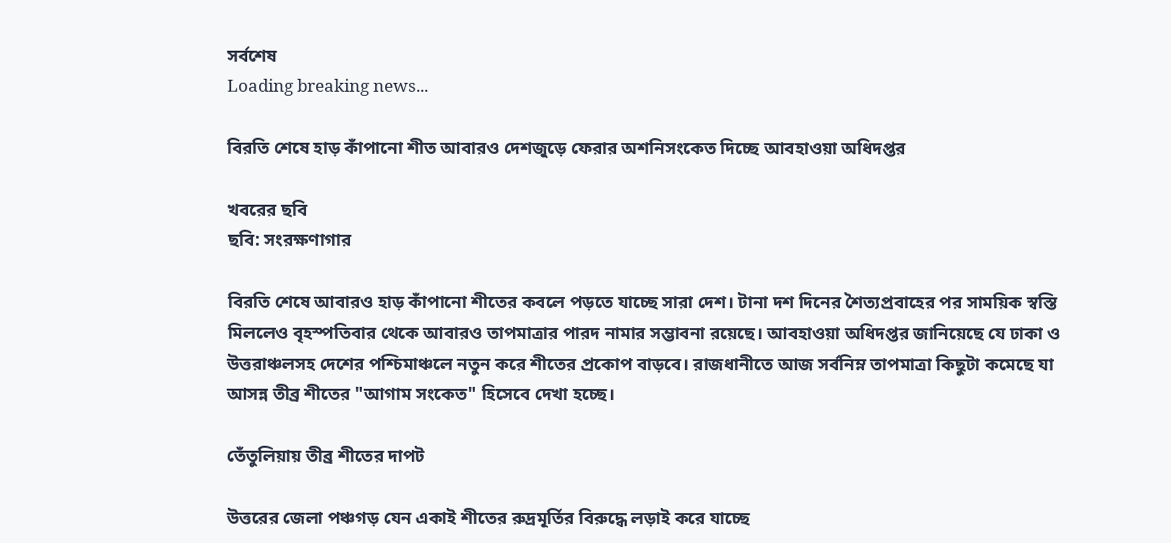সর্বশেষ
Loading breaking news...

বিরতি শেষে হাড় কাঁপানো শীত আবারও দেশজুড়ে ফেরার অশনিসংকেত দিচ্ছে আবহাওয়া অধিদপ্তর

খবরের ছবি
ছবি: সংরক্ষণাগার

বিরতি শেষে আবারও হাড় কাঁপানো শীতের কবলে পড়তে যাচ্ছে সারা দেশ। টানা দশ দিনের শৈত্যপ্রবাহের পর সাময়িক স্বস্তি মিললেও বৃহস্পতিবার থেকে আবারও তাপমাত্রার পারদ নামার সম্ভাবনা রয়েছে। আবহাওয়া অধিদপ্তর জানিয়েছে যে ঢাকা ও উত্তরাঞ্চলসহ দেশের পশ্চিমাঞ্চলে নতুন করে শীতের প্রকোপ বাড়বে। রাজধানীতে আজ সর্বনিম্ন তাপমাত্রা কিছুটা কমেছে যা আসন্ন তীব্র শীতের "আগাম সংকেত" হিসেবে দেখা হচ্ছে।

তেঁতুলিয়ায় তীব্র শীতের দাপট

উত্তরের জেলা পঞ্চগড় যেন একাই শীতের রুদ্রমূর্তির বিরুদ্ধে লড়াই করে যাচ্ছে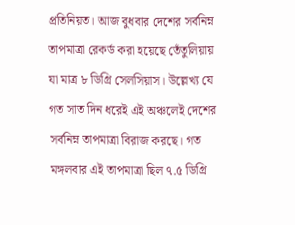প্রতিনিয়ত। আজ বুধবার দেশের সর্বনিম্ন তাপমাত্রা রেকর্ড করা হয়েছে তেঁতুলিয়ায় যা মাত্র ৮ ডিগ্রি সেলসিয়াস। উল্লেখ্য যে গত সাত দিন ধরেই এই অঞ্চলেই দেশের সর্বনিম্ন তাপমাত্রা বিরাজ করছে। গত মঙ্গলবার এই তাপমাত্রা ছিল ৭.৫ ডিগ্রি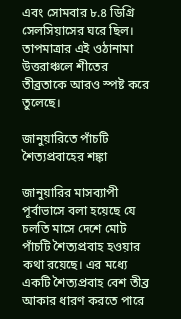এবং সোমবার ৮.৪ ডিগ্রি সেলসিয়াসের ঘরে ছিল। তাপমাত্রার এই ওঠানামা উত্তরাঞ্চলে শীতের তীব্রতাকে আরও স্পষ্ট করে তুলেছে।

জানুয়ারিতে পাঁচটি শৈত্যপ্রবাহের শঙ্কা

জানুয়ারির মাসব্যাপী পূর্বাভাসে বলা হয়েছে যে চলতি মাসে দেশে মোট পাঁচটি শৈত্যপ্রবাহ হওয়ার কথা রয়েছে। এর মধ্যে একটি শৈত্যপ্রবাহ বেশ তীব্র আকার ধারণ করতে পারে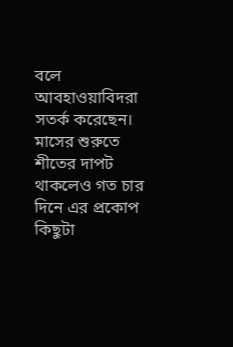বলে আবহাওয়াবিদরা সতর্ক করেছেন। মাসের শুরুতে শীতের দাপট থাকলেও গত চার দিনে এর প্রকোপ কিছুটা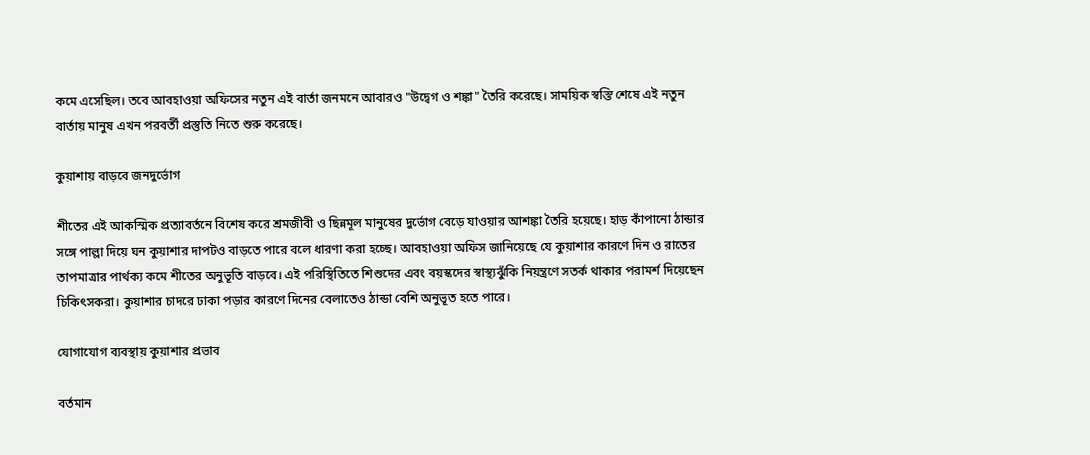কমে এসেছিল। তবে আবহাওয়া অফিসের নতুন এই বার্তা জনমনে আবারও "উদ্বেগ ও শঙ্কা" তৈরি করেছে। সাময়িক স্বস্তি শেষে এই নতুন বার্তায় মানুষ এখন পরবর্তী প্রস্তুতি নিতে শুরু করেছে।

কুয়াশায় বাড়বে জনদুর্ভোগ

শীতের এই আকস্মিক প্রত্যাবর্তনে বিশেষ করে শ্রমজীবী ও ছিন্নমূল মানুষের দুর্ভোগ বেড়ে যাওয়ার আশঙ্কা তৈরি হয়েছে। হাড় কাঁপানো ঠান্ডার সঙ্গে পাল্লা দিয়ে ঘন কুয়াশার দাপটও বাড়তে পারে বলে ধারণা করা হচ্ছে। আবহাওয়া অফিস জানিয়েছে যে কুয়াশার কারণে দিন ও রাতের তাপমাত্রার পার্থক্য কমে শীতের অনুভূতি বাড়বে। এই পরিস্থিতিতে শিশুদের এবং বয়স্কদের স্বাস্থ্যঝুঁকি নিয়ন্ত্রণে সতর্ক থাকার পরামর্শ দিয়েছেন চিকিৎসকরা। কুয়াশার চাদরে ঢাকা পড়ার কারণে দিনের বেলাতেও ঠান্ডা বেশি অনুভূত হতে পারে।

যোগাযোগ ব্যবস্থায় কুয়াশার প্রভাব

বর্তমান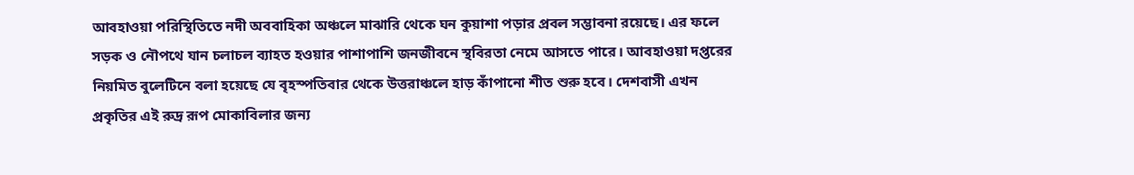আবহাওয়া পরিস্থিতিতে নদী অববাহিকা অঞ্চলে মাঝারি থেকে ঘন কুয়াশা পড়ার প্রবল সম্ভাবনা রয়েছে। এর ফলে সড়ক ও নৌপথে যান চলাচল ব্যাহত হওয়ার পাশাপাশি জনজীবনে স্থবিরতা নেমে আসতে পারে। আবহাওয়া দপ্তরের নিয়মিত বুলেটিনে বলা হয়েছে যে বৃহস্পতিবার থেকে উত্তরাঞ্চলে হাড় কাঁপানো শীত শুরু হবে। দেশবাসী এখন প্রকৃতির এই রুদ্র রূপ মোকাবিলার জন্য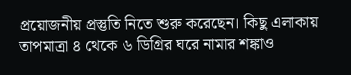প্রয়োজনীয় প্রস্তুতি নিতে শুরু করেছেন। কিছু এলাকায় তাপমাত্রা ৪ থেকে ৬ ডিগ্রির ঘরে নামার শঙ্কাও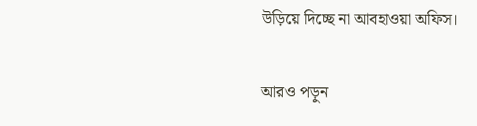উড়িয়ে দিচ্ছে না আবহাওয়া অফিস।

আরও পড়ুন